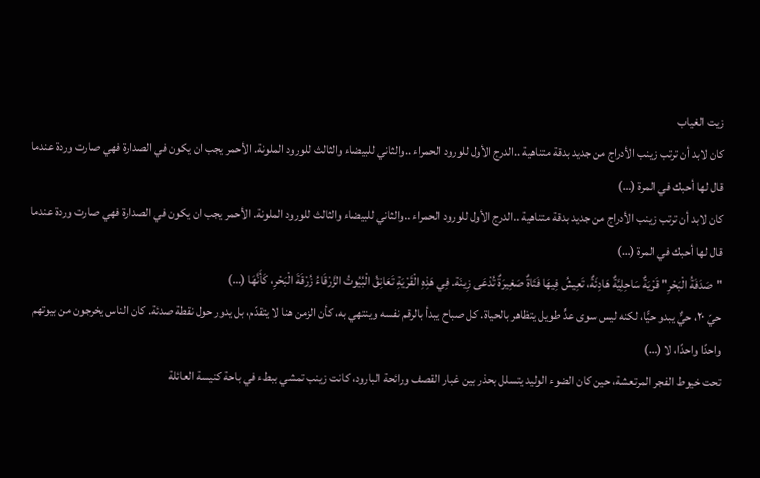زيت الغياب
كان لابد أن ترتب زينب الأدراج من جديد بدقة متناهية ..الدرج الأول للورود الحمراء ..والثاني للبيضاء والثالث للورود الملونة. الأحمر يجب ان يكون في الصدارة فهي صارت وردة عندما قال لها أحبك في المرة (…)
كان لابد أن ترتب زينب الأدراج من جديد بدقة متناهية ..الدرج الأول للورود الحمراء ..والثاني للبيضاء والثالث للورود الملونة. الأحمر يجب ان يكون في الصدارة فهي صارت وردة عندما قال لها أحبك في المرة (…)
"صَدَفَةُ الْبَحْرِ" قَرْيَةٌ سَاحِلِيَّةٌ هَادِئَةٌ، تَعِيشُ فِيهَا فَتَاةٌ صَغِيرَةٌ تُدْعَى زِينَة. فِي هَذِهِ الْقَرْيَةِ تَعَانِقُ الْبُيُوتُ الزَّرْقَاءُ زُرْقَةَ الْبَحْرِ، كَأَنَّهَا (…)
حيّ ٢٠، حيٌّ يبدو حيًّا، لكنه ليس سوى عدٍّ طويل يتظاهر بالحياة. كل صباح يبدأ بالرقم نفسه وينتهي به، كأن الزمن هنا لا يتقدّم، بل يدور حول نقطة صدئة. كان الناس يخرجون من بيوتهم واحدًا واحدًا، لا (…)
تحت خيوط الفجر المرتعشة، حين كان الضوء الوليد يتسلل بحذر بين غبار القصف ورائحة البارود، كانت زينب تمشي ببطء في باحة كنيسة العائلة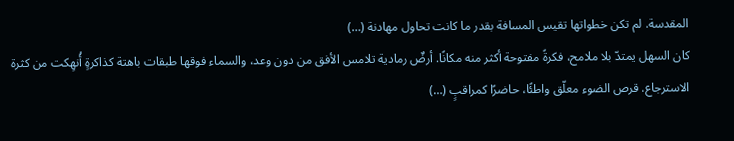المقدسة. لم تكن خطواتها تقيس المسافة بقدر ما كانت تحاول مهادنة (…)
كان السهل يمتدّ بلا ملامح، فكرةً مفتوحة أكثر منه مكانًا. أرضٌ رمادية تلامس الأفق من دون وعد، والسماء فوقها طبقات باهتة كذاكرةٍ أُنهِكت من كثرة الاسترجاع. قرص الضوء معلّق واطئًا، حاضرًا كمراقبٍ (…)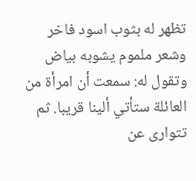تظهر له بثوب اسود فاخر وشعر ملموم يشوبه بياض وتقول له: سمعت أن امرأة من العائلة ستأتي ألينا قريبا. ثم تتوارى عن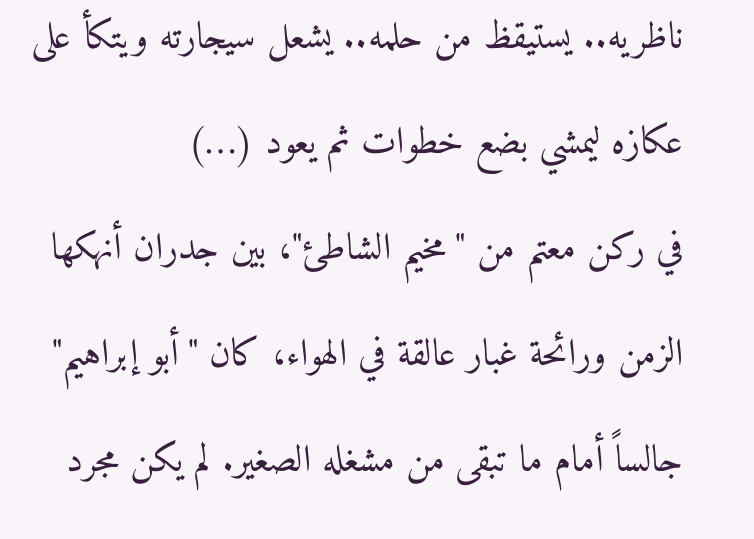ناظريه.. يستيقظ من حلمه.. يشعل سيجارته ويتكأ على عكازه ليمشي بضع خطوات ثم يعود (…)
في ركن معتم من "مخيم الشاطئ"، بين جدران أنهكها الزمن ورائحة غبار عالقة في الهواء، كان "أبو إبراهيم" جالساً أمام ما تبقى من مشغله الصغير. لم يكن مجرد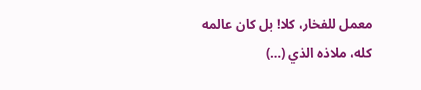معمل للفخار، كلا! بل كان عالمه كله، ملاذه الذي (…)